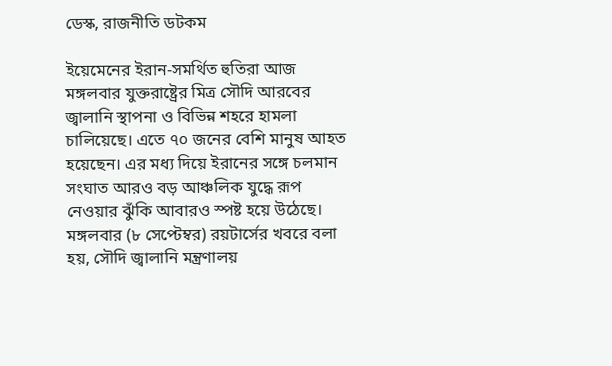ডেস্ক, রাজনীতি ডটকম

ইয়েমেনের ইরান-সমর্থিত হুতিরা আজ মঙ্গলবার যুক্তরাষ্ট্রের মিত্র সৌদি আরবের জ্বালানি স্থাপনা ও বিভিন্ন শহরে হামলা চালিয়েছে। এতে ৭০ জনের বেশি মানুষ আহত হয়েছেন। এর মধ্য দিয়ে ইরানের সঙ্গে চলমান সংঘাত আরও বড় আঞ্চলিক যুদ্ধে রূপ নেওয়ার ঝুঁকি আবারও স্পষ্ট হয়ে উঠেছে।
মঙ্গলবার (৮ সেপ্টেম্বর) রয়টার্সের খবরে বলা হয়, সৌদি জ্বালানি মন্ত্রণালয়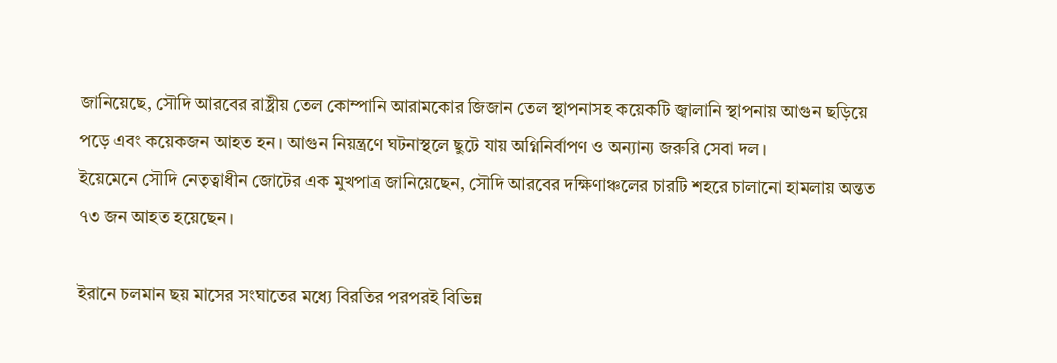জানিয়েছে, সৌদি আরবের রাষ্ট্রীয় তেল কোম্পানি আরামকোর জিজান তেল স্থাপনাসহ কয়েকটি জ্বালানি স্থাপনায় আগুন ছড়িয়ে পড়ে এবং কয়েকজন আহত হন। আগুন নিয়ন্ত্রণে ঘটনাস্থলে ছুটে যায় অগ্নিনির্বাপণ ও অন্যান্য জরুরি সেবা দল।
ইয়েমেনে সৌদি নেতৃত্বাধীন জোটের এক মুখপাত্র জানিয়েছেন, সৌদি আরবের দক্ষিণাঞ্চলের চারটি শহরে চালানো হামলায় অন্তত ৭৩ জন আহত হয়েছেন।

ইরানে চলমান ছয় মাসের সংঘাতের মধ্যে বিরতির পরপরই বিভিন্ন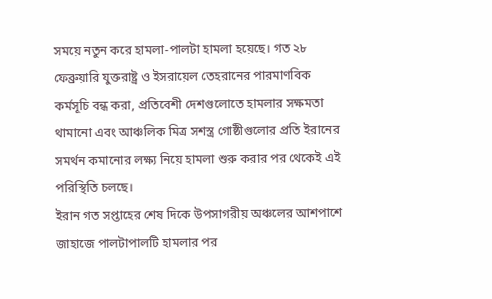সময়ে নতুন করে হামলা-পালটা হামলা হয়েছে। গত ২৮ ফেব্রুয়ারি যুক্তরাষ্ট্র ও ইসরায়েল তেহরানের পারমাণবিক কর্মসূচি বন্ধ করা, প্রতিবেশী দেশগুলোতে হামলার সক্ষমতা থামানো এবং আঞ্চলিক মিত্র সশস্ত্র গোষ্ঠীগুলোর প্রতি ইরানের সমর্থন কমানোর লক্ষ্য নিয়ে হামলা শুরু করার পর থেকেই এই পরিস্থিতি চলছে।
ইরান গত সপ্তাহের শেষ দিকে উপসাগরীয় অঞ্চলের আশপাশে জাহাজে পালটাপালটি হামলার পর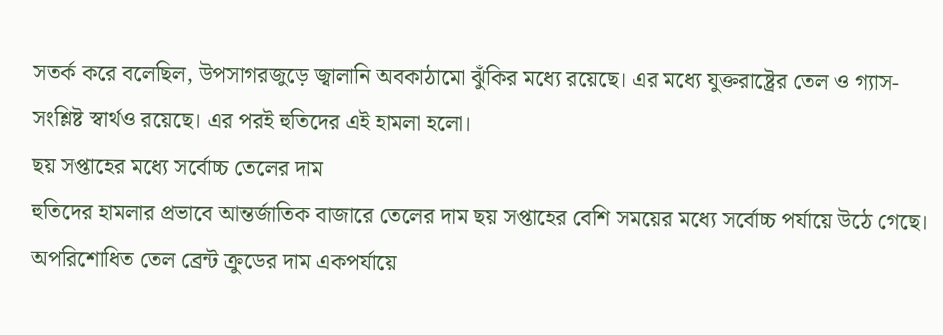সতর্ক করে বলেছিল, উপসাগরজুড়ে জ্বালানি অবকাঠামো ঝুঁকির মধ্যে রয়েছে। এর মধ্যে যুক্তরাষ্ট্রের তেল ও গ্যাস-সংশ্লিষ্ট স্বার্থও রয়েছে। এর পরই হুতিদের এই হামলা হলো।
ছয় সপ্তাহের মধ্যে সর্বোচ্চ তেলের দাম
হুতিদের হামলার প্রভাবে আন্তর্জাতিক বাজারে তেলের দাম ছয় সপ্তাহের বেশি সময়ের মধ্যে সর্বোচ্চ পর্যায়ে উঠে গেছে।
অপরিশোধিত তেল ব্রেন্ট ক্রুডের দাম একপর্যায়ে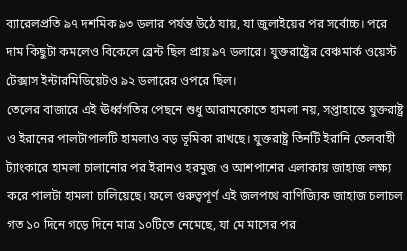ব্যারেলপ্রতি ৯৭ দশমিক ৯৩ ডলার পর্যন্ত উঠে যায়, যা জুলাইয়ের পর সর্বোচ্চ। পরে দাম কিছুটা কমলেও বিকেলে ব্রেন্ট ছিল প্রায় ৯৭ ডলারে। যুক্তরাষ্ট্রের বেঞ্চমার্ক ওয়েস্ট টেক্সাস ইন্টারমিডিয়েটও ৯২ ডলারের ওপরে ছিল।
তেলের বাজারে এই ঊর্ধ্বগতির পেছনে শুধু আরামকোতে হামলা নয়, সপ্তাহান্তে যুক্তরাষ্ট্র ও ইরানের পালটাপালটি হামলাও বড় ভূমিকা রাখছে। যুক্তরাষ্ট্র তিনটি ইরানি তেলবাহী ট্যাংকারে হামলা চালানোর পর ইরানও হরমুজ ও আশপাশের এলাকায় জাহাজ লক্ষ্য করে পালটা হামলা চালিয়েছে। ফলে গুরুত্বপূর্ণ এই জলপথে বাণিজ্যিক জাহাজ চলাচল গত ১০ দিনে গড়ে দিনে মাত্র ১০টিতে নেমেছে, যা মে মাসের পর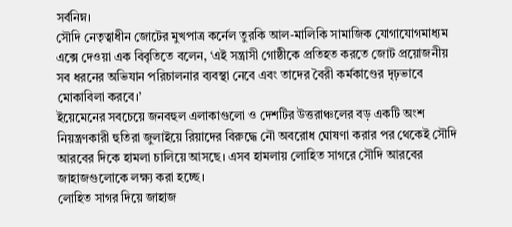সর্বনিম্ন।
সৌদি নেতৃত্বাধীন জোটের মুখপাত্র কর্নেল তুরকি আল-মালিকি সামাজিক যোগাযোগমাধ্যম এক্সে দেওয়া এক বিবৃতিতে বলেন, ‘এই সন্ত্রাসী গোষ্ঠীকে প্রতিহত করতে জোট প্রয়োজনীয় সব ধরনের অভিযান পরিচালনার ব্যবস্থা নেবে এবং তাদের বৈরী কর্মকাণ্ডের দৃঢ়ভাবে মোকাবিলা করবে।’
ইয়েমেনের সবচেয়ে জনবহুল এলাকাগুলো ও দেশটির উত্তরাঞ্চলের বড় একটি অংশ নিয়ন্ত্রণকারী হুতিরা জুলাইয়ে রিয়াদের বিরুদ্ধে নৌ অবরোধ ঘোষণা করার পর থেকেই সৌদি আরবের দিকে হামলা চালিয়ে আসছে। এসব হামলায় লোহিত সাগরে সৌদি আরবের জাহাজগুলোকে লক্ষ্য করা হচ্ছে।
লোহিত সাগর দিয়ে জাহাজ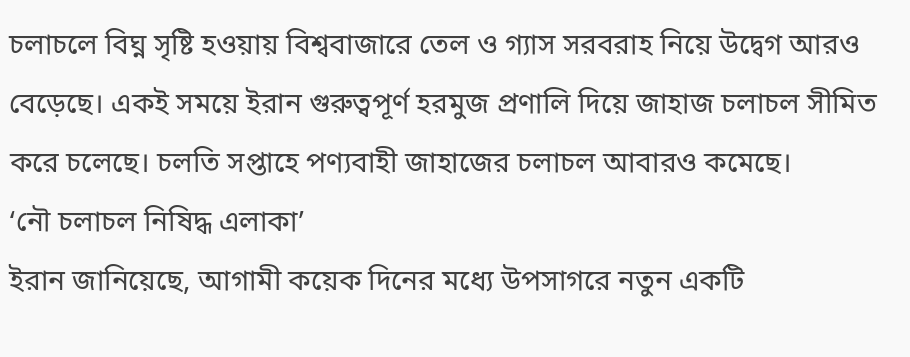চলাচলে বিঘ্ন সৃষ্টি হওয়ায় বিশ্ববাজারে তেল ও গ্যাস সরবরাহ নিয়ে উদ্বেগ আরও বেড়েছে। একই সময়ে ইরান গুরুত্বপূর্ণ হরমুজ প্রণালি দিয়ে জাহাজ চলাচল সীমিত করে চলেছে। চলতি সপ্তাহে পণ্যবাহী জাহাজের চলাচল আবারও কমেছে।
‘নৌ চলাচল নিষিদ্ধ এলাকা’
ইরান জানিয়েছে, আগামী কয়েক দিনের মধ্যে উপসাগরে নতুন একটি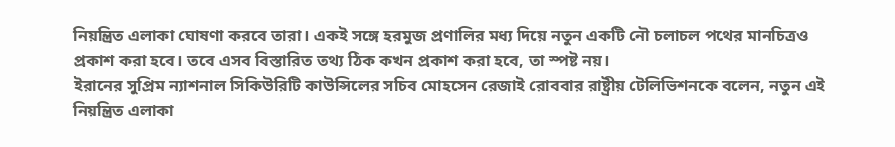নিয়ন্ত্রিত এলাকা ঘোষণা করবে তারা। একই সঙ্গে হরমুজ প্রণালির মধ্য দিয়ে নতুন একটি নৌ চলাচল পথের মানচিত্রও প্রকাশ করা হবে। তবে এসব বিস্তারিত তথ্য ঠিক কখন প্রকাশ করা হবে, তা স্পষ্ট নয়।
ইরানের সুপ্রিম ন্যাশনাল সিকিউরিটি কাউন্সিলের সচিব মোহসেন রেজাই রোববার রাষ্ট্রীয় টেলিভিশনকে বলেন, নতুন এই নিয়ন্ত্রিত এলাকা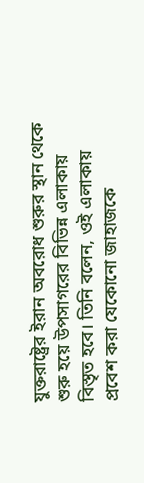যুক্তরাষ্ট্রের ইরান অবরোধ শুরুর স্থান থেকে শুরু হয়ে উপসাগরের বিভিন্ন এলাকায় বিস্তৃত হবে। তিনি বলেন, ওই এলাকায় প্রবেশ করা যেকোনো জাহাজকে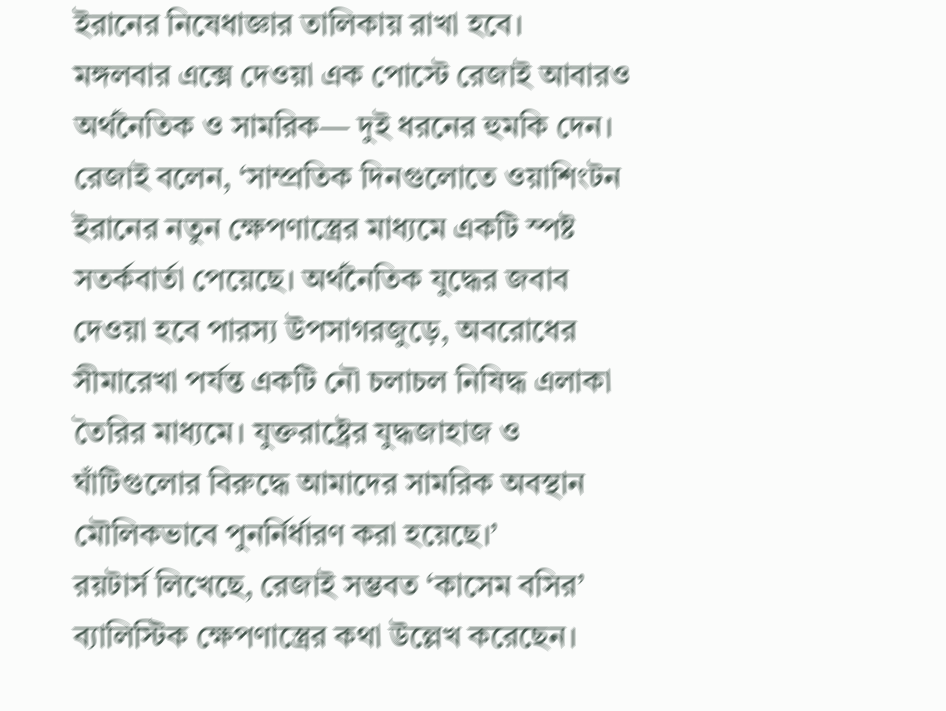ইরানের নিষেধাজ্ঞার তালিকায় রাখা হবে।
মঙ্গলবার এক্সে দেওয়া এক পোস্টে রেজাই আবারও অর্থনৈতিক ও সামরিক— দুই ধরনের হুমকি দেন।
রেজাই বলেন, ‘সাম্প্রতিক দিনগুলোতে ওয়াশিংটন ইরানের নতুন ক্ষেপণাস্ত্রের মাধ্যমে একটি স্পষ্ট সতর্কবার্তা পেয়েছে। অর্থনৈতিক যুদ্ধের জবাব দেওয়া হবে পারস্য উপসাগরজুড়ে, অবরোধের সীমারেখা পর্যন্ত একটি নৌ চলাচল নিষিদ্ধ এলাকা তৈরির মাধ্যমে। যুক্তরাষ্ট্রের যুদ্ধজাহাজ ও ঘাঁটিগুলোর বিরুদ্ধে আমাদের সামরিক অবস্থান মৌলিকভাবে পুনর্নির্ধারণ করা হয়েছে।’
রয়টার্স লিখেছে, রেজাই সম্ভবত ‘কাসেম বসির’ ব্যালিস্টিক ক্ষেপণাস্ত্রের কথা উল্লেখ করেছেন।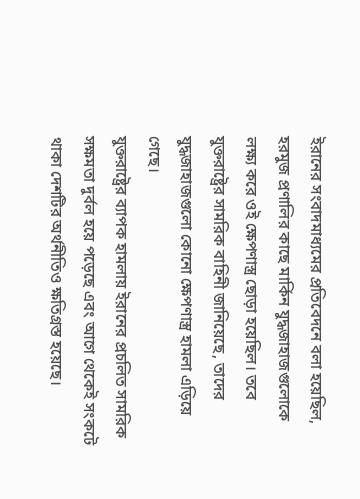ইরানের সংবাদমাধ্যমের প্রতিবেদনে বলা হয়েছিল, হরমুজ প্রণালির কাছে মার্কিন যুদ্ধজাহাজগুলোকে লক্ষ্য করে ওই ক্ষেপণাস্ত্র ছোড়া হয়েছিল। তবে যুক্তরাষ্ট্রের সামরিক বাহিনী জানিয়েছে, তাদের যুদ্ধজাহাজগুলো কোনো ক্ষেপণাস্ত্র হামলা এড়িয়ে গেছে।
যুক্তরাষ্ট্রের ব্যাপক হামলায় ইরানের প্রচলিত সামরিক সক্ষমতা দুর্বল হয়ে পড়েছে এবং আগে থেকেই সংকটে থাকা দেশটির অর্থনীতিও ক্ষতিগ্রস্ত হয়েছে।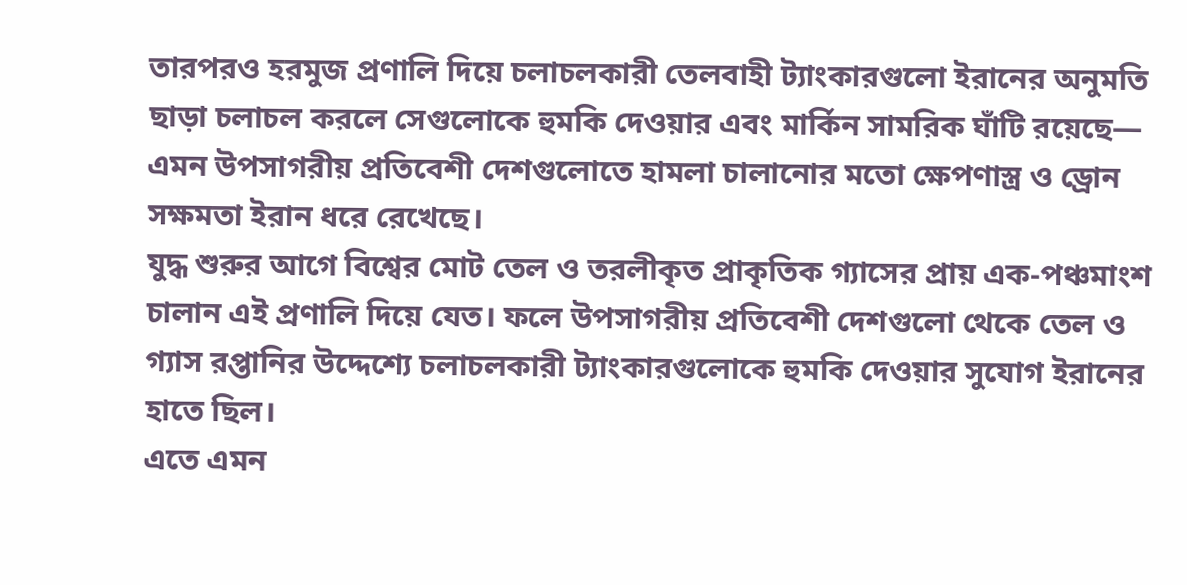তারপরও হরমুজ প্রণালি দিয়ে চলাচলকারী তেলবাহী ট্যাংকারগুলো ইরানের অনুমতি ছাড়া চলাচল করলে সেগুলোকে হুমকি দেওয়ার এবং মার্কিন সামরিক ঘাঁটি রয়েছে— এমন উপসাগরীয় প্রতিবেশী দেশগুলোতে হামলা চালানোর মতো ক্ষেপণাস্ত্র ও ড্রোন সক্ষমতা ইরান ধরে রেখেছে।
যুদ্ধ শুরুর আগে বিশ্বের মোট তেল ও তরলীকৃত প্রাকৃতিক গ্যাসের প্রায় এক-পঞ্চমাংশ চালান এই প্রণালি দিয়ে যেত। ফলে উপসাগরীয় প্রতিবেশী দেশগুলো থেকে তেল ও গ্যাস রপ্তানির উদ্দেশ্যে চলাচলকারী ট্যাংকারগুলোকে হুমকি দেওয়ার সুযোগ ইরানের হাতে ছিল।
এতে এমন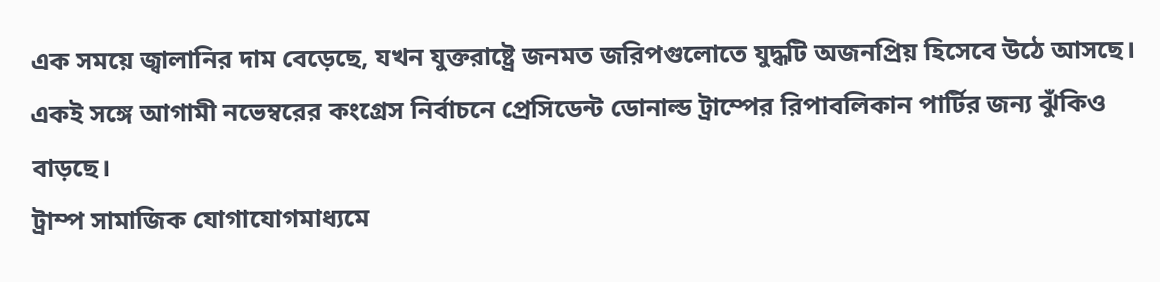এক সময়ে জ্বালানির দাম বেড়েছে, যখন যুক্তরাষ্ট্রে জনমত জরিপগুলোতে যুদ্ধটি অজনপ্রিয় হিসেবে উঠে আসছে। একই সঙ্গে আগামী নভেম্বরের কংগ্রেস নির্বাচনে প্রেসিডেন্ট ডোনাল্ড ট্রাম্পের রিপাবলিকান পার্টির জন্য ঝুঁকিও বাড়ছে।
ট্রাম্প সামাজিক যোগাযোগমাধ্যমে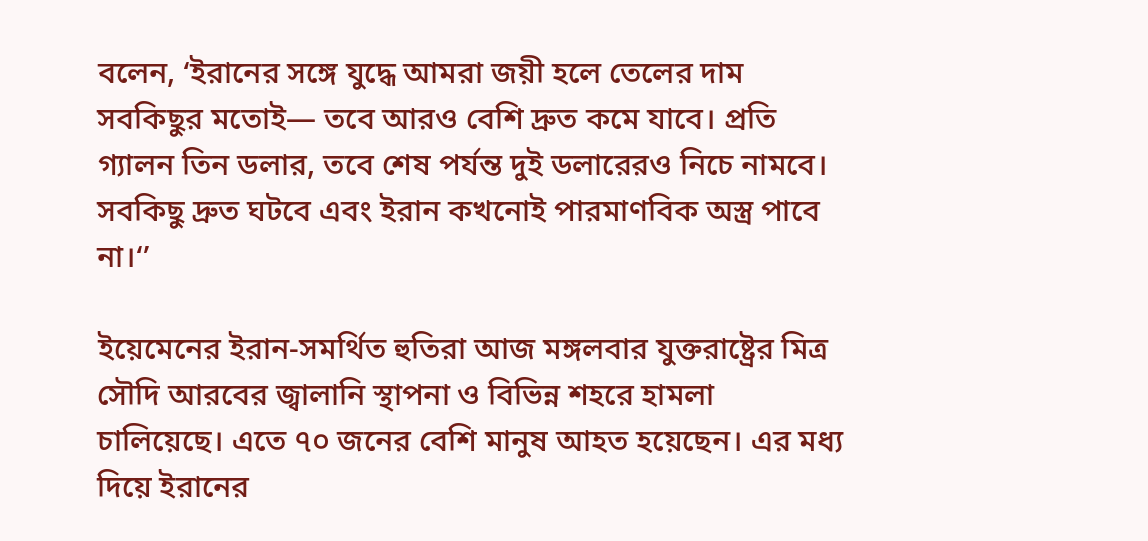বলেন, ‘ইরানের সঙ্গে যুদ্ধে আমরা জয়ী হলে তেলের দাম সবকিছুর মতোই— তবে আরও বেশি দ্রুত কমে যাবে। প্রতি গ্যালন তিন ডলার, তবে শেষ পর্যন্ত দুই ডলারেরও নিচে নামবে। সবকিছু দ্রুত ঘটবে এবং ইরান কখনোই পারমাণবিক অস্ত্র পাবে না।‘’

ইয়েমেনের ইরান-সমর্থিত হুতিরা আজ মঙ্গলবার যুক্তরাষ্ট্রের মিত্র সৌদি আরবের জ্বালানি স্থাপনা ও বিভিন্ন শহরে হামলা চালিয়েছে। এতে ৭০ জনের বেশি মানুষ আহত হয়েছেন। এর মধ্য দিয়ে ইরানের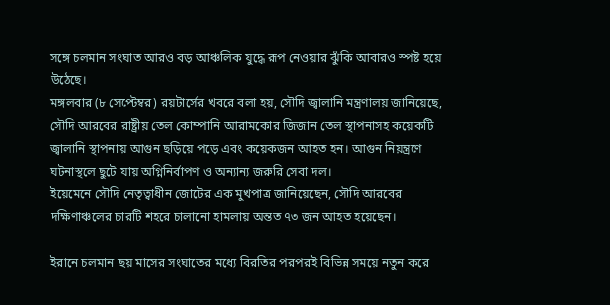সঙ্গে চলমান সংঘাত আরও বড় আঞ্চলিক যুদ্ধে রূপ নেওয়ার ঝুঁকি আবারও স্পষ্ট হয়ে উঠেছে।
মঙ্গলবার (৮ সেপ্টেম্বর) রয়টার্সের খবরে বলা হয়, সৌদি জ্বালানি মন্ত্রণালয় জানিয়েছে, সৌদি আরবের রাষ্ট্রীয় তেল কোম্পানি আরামকোর জিজান তেল স্থাপনাসহ কয়েকটি জ্বালানি স্থাপনায় আগুন ছড়িয়ে পড়ে এবং কয়েকজন আহত হন। আগুন নিয়ন্ত্রণে ঘটনাস্থলে ছুটে যায় অগ্নিনির্বাপণ ও অন্যান্য জরুরি সেবা দল।
ইয়েমেনে সৌদি নেতৃত্বাধীন জোটের এক মুখপাত্র জানিয়েছেন, সৌদি আরবের দক্ষিণাঞ্চলের চারটি শহরে চালানো হামলায় অন্তত ৭৩ জন আহত হয়েছেন।

ইরানে চলমান ছয় মাসের সংঘাতের মধ্যে বিরতির পরপরই বিভিন্ন সময়ে নতুন করে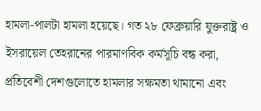হামলা-পালটা হামলা হয়েছে। গত ২৮ ফেব্রুয়ারি যুক্তরাষ্ট্র ও ইসরায়েল তেহরানের পারমাণবিক কর্মসূচি বন্ধ করা, প্রতিবেশী দেশগুলোতে হামলার সক্ষমতা থামানো এবং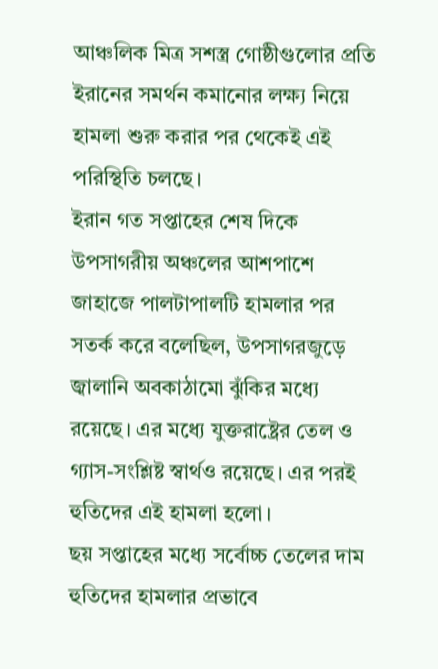আঞ্চলিক মিত্র সশস্ত্র গোষ্ঠীগুলোর প্রতি ইরানের সমর্থন কমানোর লক্ষ্য নিয়ে হামলা শুরু করার পর থেকেই এই পরিস্থিতি চলছে।
ইরান গত সপ্তাহের শেষ দিকে উপসাগরীয় অঞ্চলের আশপাশে জাহাজে পালটাপালটি হামলার পর সতর্ক করে বলেছিল, উপসাগরজুড়ে জ্বালানি অবকাঠামো ঝুঁকির মধ্যে রয়েছে। এর মধ্যে যুক্তরাষ্ট্রের তেল ও গ্যাস-সংশ্লিষ্ট স্বার্থও রয়েছে। এর পরই হুতিদের এই হামলা হলো।
ছয় সপ্তাহের মধ্যে সর্বোচ্চ তেলের দাম
হুতিদের হামলার প্রভাবে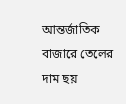আন্তর্জাতিক বাজারে তেলের দাম ছয়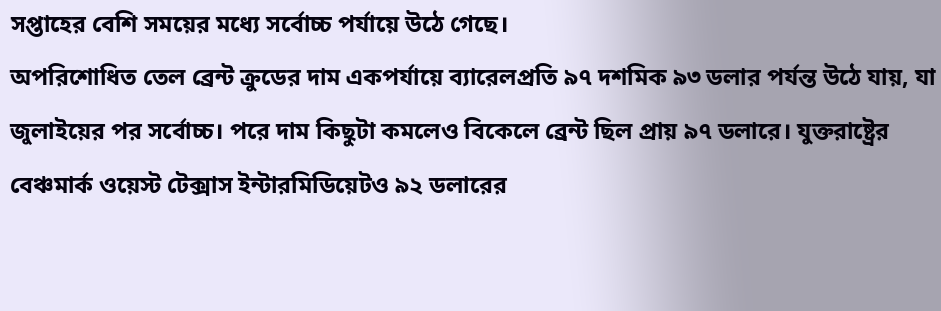সপ্তাহের বেশি সময়ের মধ্যে সর্বোচ্চ পর্যায়ে উঠে গেছে।
অপরিশোধিত তেল ব্রেন্ট ক্রুডের দাম একপর্যায়ে ব্যারেলপ্রতি ৯৭ দশমিক ৯৩ ডলার পর্যন্ত উঠে যায়, যা জুলাইয়ের পর সর্বোচ্চ। পরে দাম কিছুটা কমলেও বিকেলে ব্রেন্ট ছিল প্রায় ৯৭ ডলারে। যুক্তরাষ্ট্রের বেঞ্চমার্ক ওয়েস্ট টেক্সাস ইন্টারমিডিয়েটও ৯২ ডলারের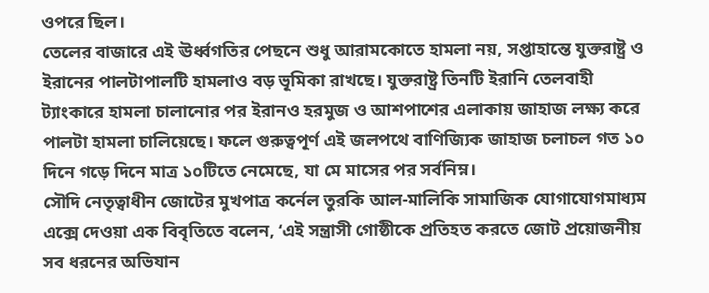ওপরে ছিল।
তেলের বাজারে এই ঊর্ধ্বগতির পেছনে শুধু আরামকোতে হামলা নয়, সপ্তাহান্তে যুক্তরাষ্ট্র ও ইরানের পালটাপালটি হামলাও বড় ভূমিকা রাখছে। যুক্তরাষ্ট্র তিনটি ইরানি তেলবাহী ট্যাংকারে হামলা চালানোর পর ইরানও হরমুজ ও আশপাশের এলাকায় জাহাজ লক্ষ্য করে পালটা হামলা চালিয়েছে। ফলে গুরুত্বপূর্ণ এই জলপথে বাণিজ্যিক জাহাজ চলাচল গত ১০ দিনে গড়ে দিনে মাত্র ১০টিতে নেমেছে, যা মে মাসের পর সর্বনিম্ন।
সৌদি নেতৃত্বাধীন জোটের মুখপাত্র কর্নেল তুরকি আল-মালিকি সামাজিক যোগাযোগমাধ্যম এক্সে দেওয়া এক বিবৃতিতে বলেন, ‘এই সন্ত্রাসী গোষ্ঠীকে প্রতিহত করতে জোট প্রয়োজনীয় সব ধরনের অভিযান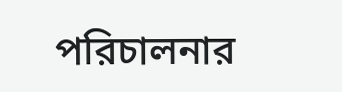পরিচালনার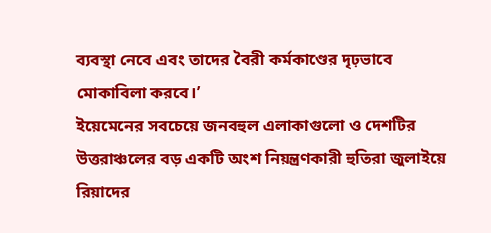ব্যবস্থা নেবে এবং তাদের বৈরী কর্মকাণ্ডের দৃঢ়ভাবে মোকাবিলা করবে।’
ইয়েমেনের সবচেয়ে জনবহুল এলাকাগুলো ও দেশটির উত্তরাঞ্চলের বড় একটি অংশ নিয়ন্ত্রণকারী হুতিরা জুলাইয়ে রিয়াদের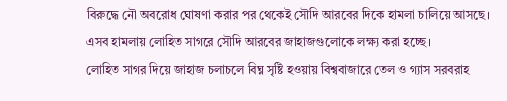বিরুদ্ধে নৌ অবরোধ ঘোষণা করার পর থেকেই সৌদি আরবের দিকে হামলা চালিয়ে আসছে। এসব হামলায় লোহিত সাগরে সৌদি আরবের জাহাজগুলোকে লক্ষ্য করা হচ্ছে।
লোহিত সাগর দিয়ে জাহাজ চলাচলে বিঘ্ন সৃষ্টি হওয়ায় বিশ্ববাজারে তেল ও গ্যাস সরবরাহ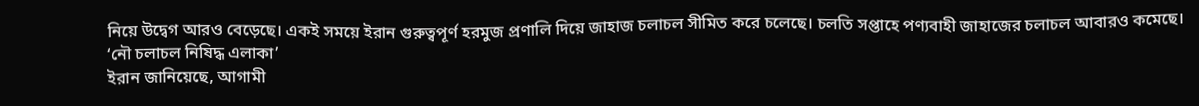নিয়ে উদ্বেগ আরও বেড়েছে। একই সময়ে ইরান গুরুত্বপূর্ণ হরমুজ প্রণালি দিয়ে জাহাজ চলাচল সীমিত করে চলেছে। চলতি সপ্তাহে পণ্যবাহী জাহাজের চলাচল আবারও কমেছে।
‘নৌ চলাচল নিষিদ্ধ এলাকা’
ইরান জানিয়েছে, আগামী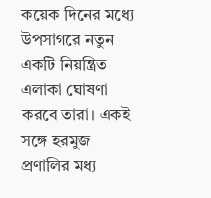কয়েক দিনের মধ্যে উপসাগরে নতুন একটি নিয়ন্ত্রিত এলাকা ঘোষণা করবে তারা। একই সঙ্গে হরমুজ প্রণালির মধ্য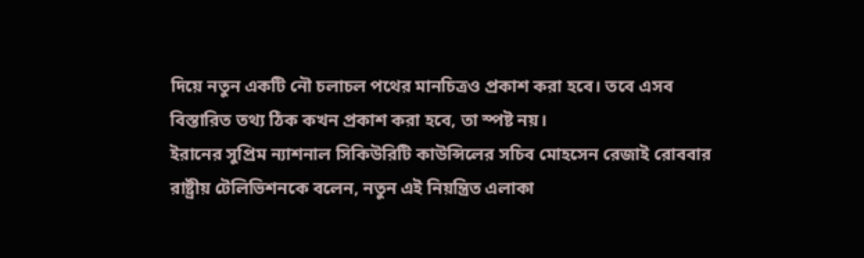দিয়ে নতুন একটি নৌ চলাচল পথের মানচিত্রও প্রকাশ করা হবে। তবে এসব বিস্তারিত তথ্য ঠিক কখন প্রকাশ করা হবে, তা স্পষ্ট নয়।
ইরানের সুপ্রিম ন্যাশনাল সিকিউরিটি কাউন্সিলের সচিব মোহসেন রেজাই রোববার রাষ্ট্রীয় টেলিভিশনকে বলেন, নতুন এই নিয়ন্ত্রিত এলাকা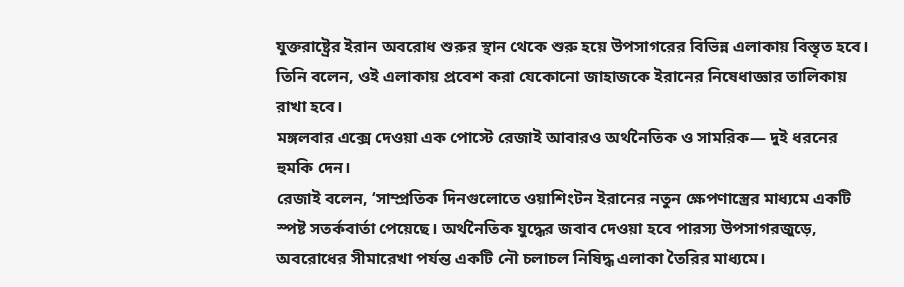যুক্তরাষ্ট্রের ইরান অবরোধ শুরুর স্থান থেকে শুরু হয়ে উপসাগরের বিভিন্ন এলাকায় বিস্তৃত হবে। তিনি বলেন, ওই এলাকায় প্রবেশ করা যেকোনো জাহাজকে ইরানের নিষেধাজ্ঞার তালিকায় রাখা হবে।
মঙ্গলবার এক্সে দেওয়া এক পোস্টে রেজাই আবারও অর্থনৈতিক ও সামরিক— দুই ধরনের হুমকি দেন।
রেজাই বলেন, ‘সাম্প্রতিক দিনগুলোতে ওয়াশিংটন ইরানের নতুন ক্ষেপণাস্ত্রের মাধ্যমে একটি স্পষ্ট সতর্কবার্তা পেয়েছে। অর্থনৈতিক যুদ্ধের জবাব দেওয়া হবে পারস্য উপসাগরজুড়ে, অবরোধের সীমারেখা পর্যন্ত একটি নৌ চলাচল নিষিদ্ধ এলাকা তৈরির মাধ্যমে।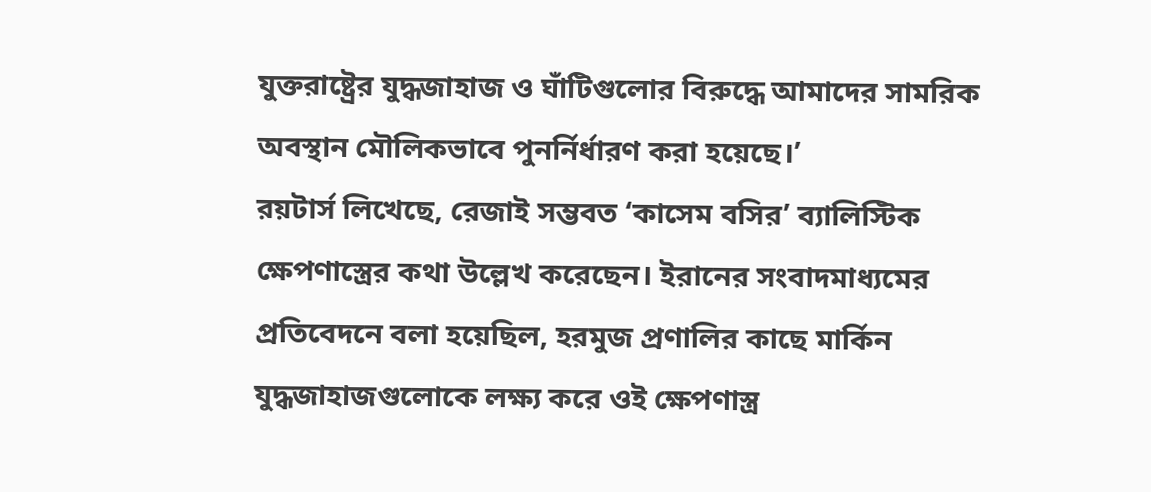যুক্তরাষ্ট্রের যুদ্ধজাহাজ ও ঘাঁটিগুলোর বিরুদ্ধে আমাদের সামরিক অবস্থান মৌলিকভাবে পুনর্নির্ধারণ করা হয়েছে।’
রয়টার্স লিখেছে, রেজাই সম্ভবত ‘কাসেম বসির’ ব্যালিস্টিক ক্ষেপণাস্ত্রের কথা উল্লেখ করেছেন। ইরানের সংবাদমাধ্যমের প্রতিবেদনে বলা হয়েছিল, হরমুজ প্রণালির কাছে মার্কিন যুদ্ধজাহাজগুলোকে লক্ষ্য করে ওই ক্ষেপণাস্ত্র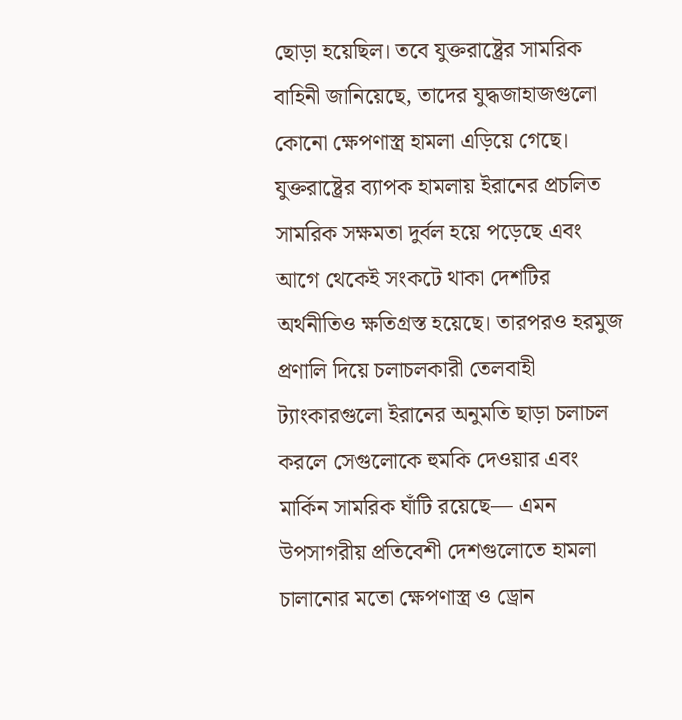ছোড়া হয়েছিল। তবে যুক্তরাষ্ট্রের সামরিক বাহিনী জানিয়েছে, তাদের যুদ্ধজাহাজগুলো কোনো ক্ষেপণাস্ত্র হামলা এড়িয়ে গেছে।
যুক্তরাষ্ট্রের ব্যাপক হামলায় ইরানের প্রচলিত সামরিক সক্ষমতা দুর্বল হয়ে পড়েছে এবং আগে থেকেই সংকটে থাকা দেশটির অর্থনীতিও ক্ষতিগ্রস্ত হয়েছে। তারপরও হরমুজ প্রণালি দিয়ে চলাচলকারী তেলবাহী ট্যাংকারগুলো ইরানের অনুমতি ছাড়া চলাচল করলে সেগুলোকে হুমকি দেওয়ার এবং মার্কিন সামরিক ঘাঁটি রয়েছে— এমন উপসাগরীয় প্রতিবেশী দেশগুলোতে হামলা চালানোর মতো ক্ষেপণাস্ত্র ও ড্রোন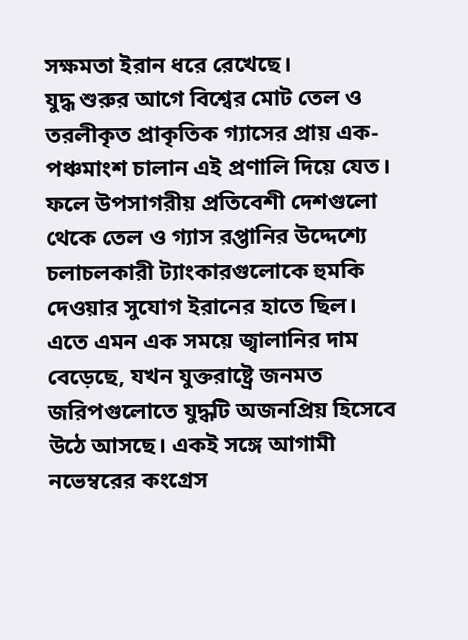সক্ষমতা ইরান ধরে রেখেছে।
যুদ্ধ শুরুর আগে বিশ্বের মোট তেল ও তরলীকৃত প্রাকৃতিক গ্যাসের প্রায় এক-পঞ্চমাংশ চালান এই প্রণালি দিয়ে যেত। ফলে উপসাগরীয় প্রতিবেশী দেশগুলো থেকে তেল ও গ্যাস রপ্তানির উদ্দেশ্যে চলাচলকারী ট্যাংকারগুলোকে হুমকি দেওয়ার সুযোগ ইরানের হাতে ছিল।
এতে এমন এক সময়ে জ্বালানির দাম বেড়েছে, যখন যুক্তরাষ্ট্রে জনমত জরিপগুলোতে যুদ্ধটি অজনপ্রিয় হিসেবে উঠে আসছে। একই সঙ্গে আগামী নভেম্বরের কংগ্রেস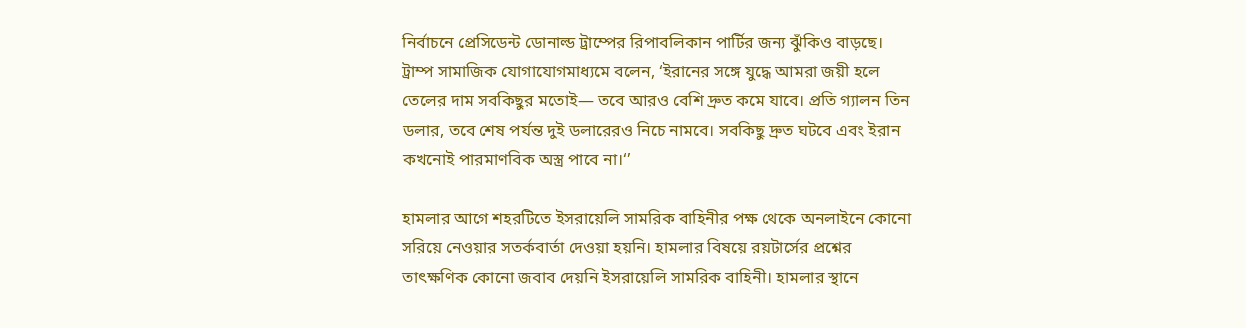নির্বাচনে প্রেসিডেন্ট ডোনাল্ড ট্রাম্পের রিপাবলিকান পার্টির জন্য ঝুঁকিও বাড়ছে।
ট্রাম্প সামাজিক যোগাযোগমাধ্যমে বলেন, ‘ইরানের সঙ্গে যুদ্ধে আমরা জয়ী হলে তেলের দাম সবকিছুর মতোই— তবে আরও বেশি দ্রুত কমে যাবে। প্রতি গ্যালন তিন ডলার, তবে শেষ পর্যন্ত দুই ডলারেরও নিচে নামবে। সবকিছু দ্রুত ঘটবে এবং ইরান কখনোই পারমাণবিক অস্ত্র পাবে না।‘’

হামলার আগে শহরটিতে ইসরায়েলি সামরিক বাহিনীর পক্ষ থেকে অনলাইনে কোনো সরিয়ে নেওয়ার সতর্কবার্তা দেওয়া হয়নি। হামলার বিষয়ে রয়টার্সের প্রশ্নের তাৎক্ষণিক কোনো জবাব দেয়নি ইসরায়েলি সামরিক বাহিনী। হামলার স্থানে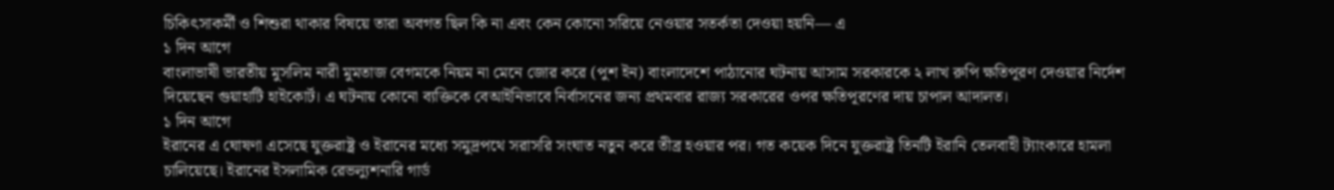চিকিৎসাকর্মী ও শিশুরা থাকার বিষয়ে তারা অবগত ছিল কি না এবং কেন কোনো সরিয়ে নেওয়ার সতর্কতা দেওয়া হয়নি— এ
১ দিন আগে
বাংলাভাষী ভারতীয় মুসলিম নারী মুমতাজ বেগমকে নিয়ম না মেনে জোর করে (পুশ ইন) বাংলাদেশে পাঠানোর ঘটনায় আসাম সরকারকে ২ লাখ রুপি ক্ষতিপূরণ দেওয়ার নির্দেশ দিয়েছেন গুয়াহাটি হাইকোর্ট। এ ঘটনায় কোনো ব্যক্তিকে বেআইনিভাবে নির্বাসনের জন্য প্রথমবার রাজ্য সরকারের ওপর ক্ষতিপূরণের দায় চাপাল আদালত।
১ দিন আগে
ইরানের এ ঘোষণা এসেছে যুক্তরাষ্ট্র ও ইরানের মধ্যে সমুদ্রপথে সরাসরি সংঘাত নতুন করে তীব্র হওয়ার পর। গত কয়েক দিনে যুক্তরাষ্ট্র তিনটি ইরানি তেলবাহী ট্যাংকারে হামলা চালিয়েছে। ইরানের ইসলামিক রেভল্যুশনারি গার্ড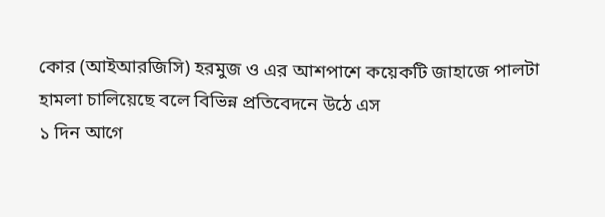কোর (আইআরজিসি) হরমুজ ও এর আশপাশে কয়েকটি জাহাজে পালটা হামলা চালিয়েছে বলে বিভিন্ন প্রতিবেদনে উঠে এস
১ দিন আগে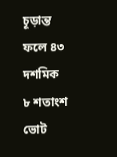চূড়ান্ত ফলে ৪৩ দশমিক ৮ শতাংশ ভোট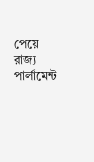পেয়ে রাজ্য পার্লামেন্ট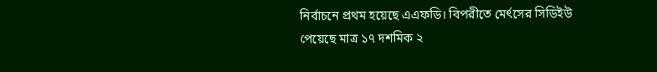নির্বাচনে প্রথম হয়েছে এএফডি। বিপরীতে মের্ৎসের সিডিইউ পেয়েছে মাত্র ১৭ দশমিক ২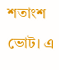শতাংশ ভোট। এ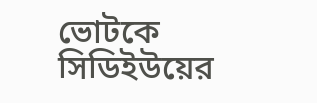ভোটকে সিডিইউয়ের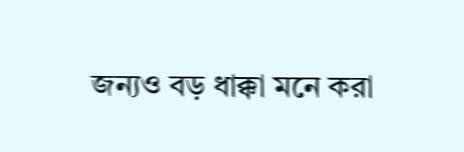জন্যও বড় ধাক্কা মনে করা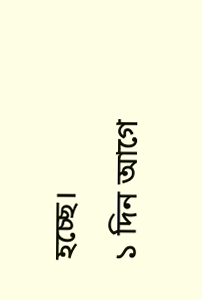হচ্ছে।
১ দিন আগে